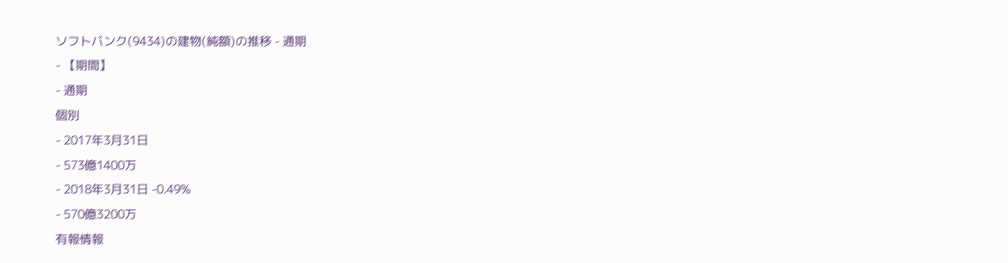ソフトバンク(9434)の建物(純額)の推移 - 通期
- 【期間】
- 通期
個別
- 2017年3月31日
- 573億1400万
- 2018年3月31日 -0.49%
- 570億3200万
有報情報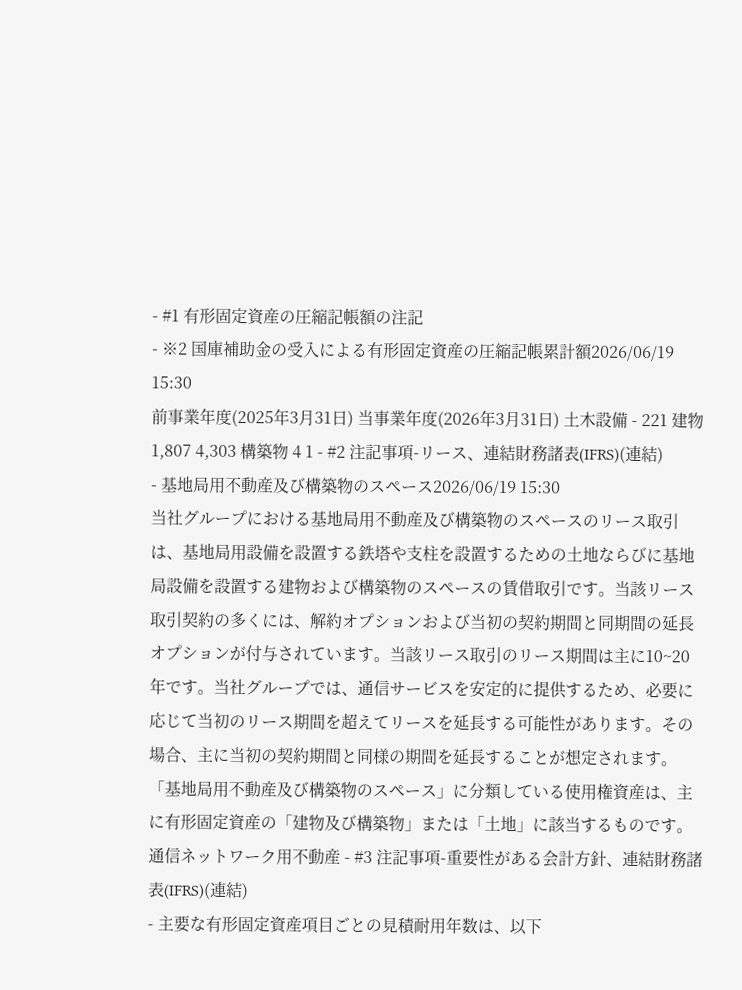- #1 有形固定資産の圧縮記帳額の注記
- ※2 国庫補助金の受入による有形固定資産の圧縮記帳累計額2026/06/19 15:30
前事業年度(2025年3月31日) 当事業年度(2026年3月31日) 土木設備 - 221 建物 1,807 4,303 構築物 4 1 - #2 注記事項-リース、連結財務諸表(IFRS)(連結)
- 基地局用不動産及び構築物のスペース2026/06/19 15:30
当社グループにおける基地局用不動産及び構築物のスペースのリース取引は、基地局用設備を設置する鉄塔や支柱を設置するための土地ならびに基地局設備を設置する建物および構築物のスペースの賃借取引です。当該リース取引契約の多くには、解約オプションおよび当初の契約期間と同期間の延長オプションが付与されています。当該リース取引のリース期間は主に10~20年です。当社グループでは、通信サービスを安定的に提供するため、必要に応じて当初のリース期間を超えてリースを延長する可能性があります。その場合、主に当初の契約期間と同様の期間を延長することが想定されます。「基地局用不動産及び構築物のスペース」に分類している使用権資産は、主に有形固定資産の「建物及び構築物」または「土地」に該当するものです。
通信ネットワーク用不動産 - #3 注記事項-重要性がある会計方針、連結財務諸表(IFRS)(連結)
- 主要な有形固定資産項目ごとの見積耐用年数は、以下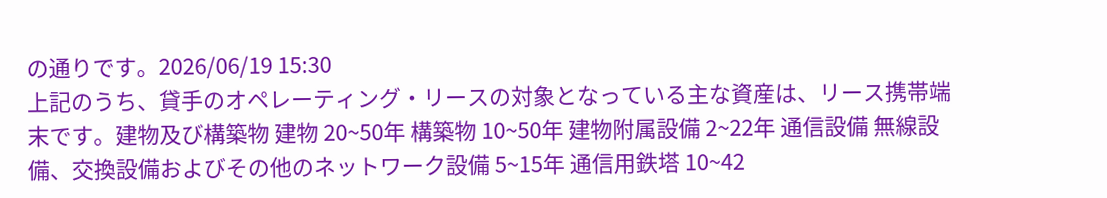の通りです。2026/06/19 15:30
上記のうち、貸手のオペレーティング・リースの対象となっている主な資産は、リース携帯端末です。建物及び構築物 建物 20~50年 構築物 10~50年 建物附属設備 2~22年 通信設備 無線設備、交換設備およびその他のネットワーク設備 5~15年 通信用鉄塔 10~42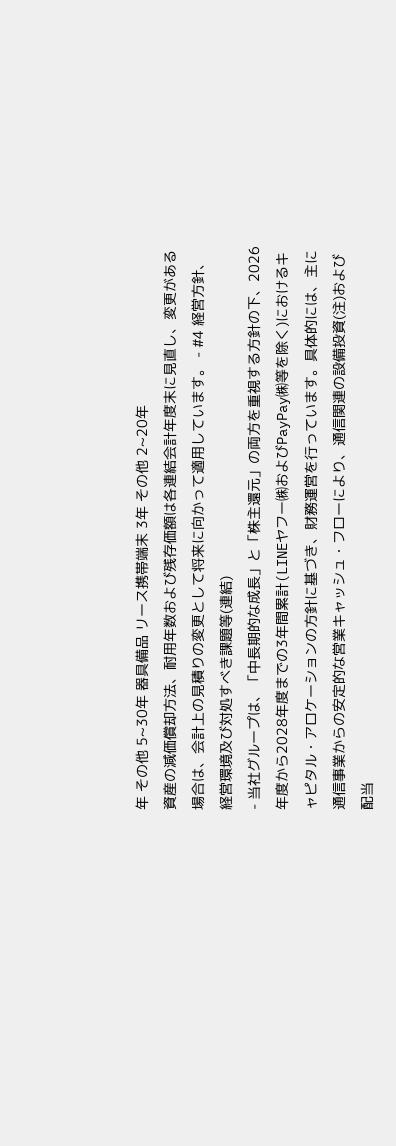年 その他 5~30年 器具備品 リース携帯端末 3年 その他 2~20年
資産の減価償却方法、耐用年数および残存価額は各連結会計年度末に見直し、変更がある場合は、会計上の見積りの変更として将来に向かって適用しています。 - #4 経営方針、経営環境及び対処すべき課題等(連結)
- 当社グループは、「中長期的な成長」と「株主還元」の両方を重視する方針の下、2026年度から2028年度までの3年間累計(LINEヤフー㈱およびPayPay㈱等を除く)におけるキャピタル・アロケーションの方針に基づき、財務運営を行っています。具体的には、主に通信事業からの安定的な営業キャッシュ・フローにより、通信関連の設備投資(注)および配当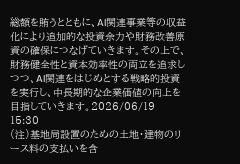総額を賄うとともに、AI関連事業等の収益化により追加的な投資余力や財務改善原資の確保につなげていきます。その上で、財務健全性と資本効率性の両立を追求しつつ、AI関連をはじめとする戦略的投資を実行し、中長期的な企業価値の向上を目指していきます。2026/06/19 15:30
(注)基地局設置のための土地・建物のリース料の支払いを含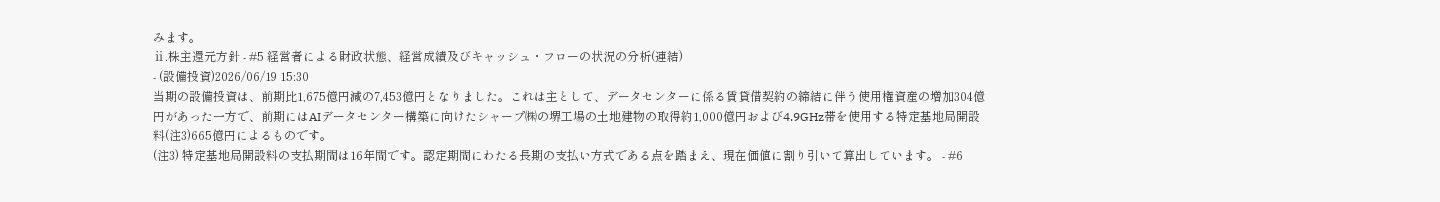みます。
ⅱ.株主還元方針 - #5 経営者による財政状態、経営成績及びキャッシュ・フローの状況の分析(連結)
- (設備投資)2026/06/19 15:30
当期の設備投資は、前期比1,675億円減の7,453億円となりました。これは主として、データセンターに係る賃貸借契約の締結に伴う使用権資産の増加304億円があった一方で、前期にはAIデータセンター構築に向けたシャープ㈱の堺工場の土地建物の取得約1,000億円および4.9GHz帯を使用する特定基地局開設料(注3)665億円によるものです。
(注3) 特定基地局開設料の支払期間は16年間です。認定期間にわたる長期の支払い方式である点を踏まえ、現在価値に割り引いて算出しています。 - #6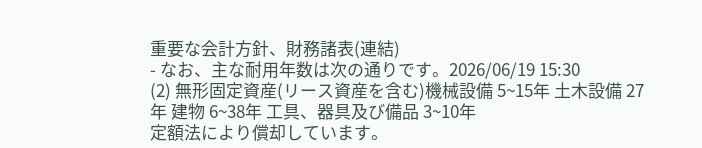重要な会計方針、財務諸表(連結)
- なお、主な耐用年数は次の通りです。2026/06/19 15:30
(2) 無形固定資産(リース資産を含む)機械設備 5~15年 土木設備 27年 建物 6~38年 工具、器具及び備品 3~10年
定額法により償却しています。